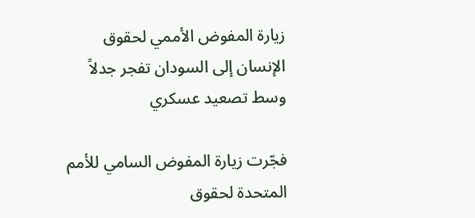زيارة المفوض الأممي لحقوق الإنسان إلى السودان تفجر جدلاً وسط تصعيد عسكري

فجّرت زيارة المفوض السامي للأمم المتحدة لحقوق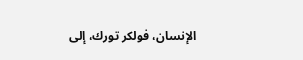الإنسان، فولكر تورك، إلى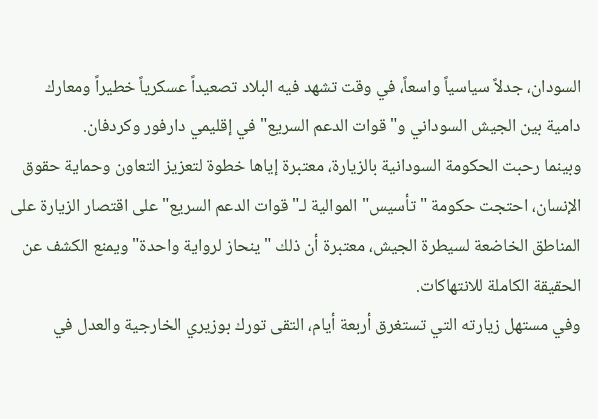السودان، جدلاً سياسياً واسعاً، في وقت تشهد فيه البلاد تصعيداً عسكرياً خطيراً ومعارك دامية بين الجيش السوداني و"قوات الدعم السريع" في إقليمي دارفور وكردفان.
وبينما رحبت الحكومة السودانية بالزيارة، معتبرة إياها خطوة لتعزيز التعاون وحماية حقوق الإنسان، احتجت حكومة "تأسيس" الموالية لـ"قوات الدعم السريع" على اقتصار الزيارة على المناطق الخاضعة لسيطرة الجيش، معتبرة أن ذلك "ينحاز لرواية واحدة" ويمنع الكشف عن الحقيقة الكاملة للانتهاكات.
وفي مستهل زيارته التي تستغرق أربعة أيام، التقى تورك بوزيري الخارجية والعدل في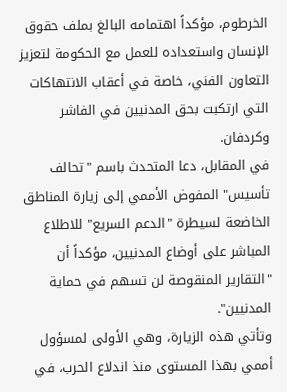الخرطوم، مؤكداً اهتمامه البالغ بملف حقوق الإنسان واستعداده للعمل مع الحكومة لتعزيز التعاون الفني، خاصة في أعقاب الانتهاكات التي ارتكبت بحق المدنيين في الفاشر وكردفان.
في المقابل، دعا المتحدث باسم "تحالف تأسيس" المفوض الأممي إلى زيارة المناطق الخاضعة لسيطرة "الدعم السريع" للاطلاع المباشر على أوضاع المدنيين، مؤكداً أن "التقارير المنقوصة لن تسهم في حماية المدنيين".
وتأتي هذه الزيارة، وهي الأولى لمسؤول أممي بهذا المستوى منذ اندلاع الحرب، في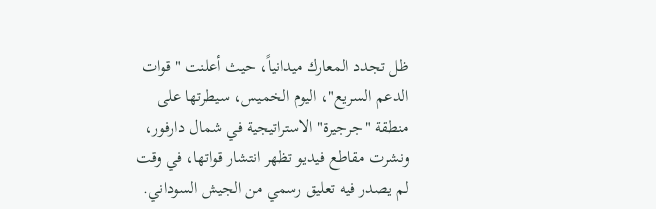ظل تجدد المعارك ميدانياً، حيث أعلنت "قوات الدعم السريع"، اليوم الخميس، سيطرتها على منطقة "جرجيرة" الاستراتيجية في شمال دارفور، ونشرت مقاطع فيديو تظهر انتشار قواتها، في وقت لم يصدر فيه تعليق رسمي من الجيش السوداني.